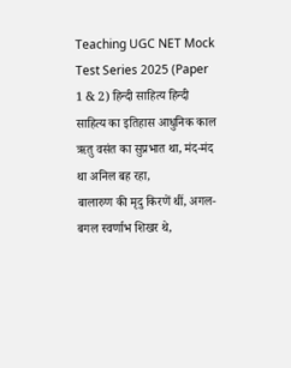Teaching UGC NET Mock Test Series 2025 (Paper 1 & 2) हिन्दी साहित्य हिन्दी साहित्य का इतिहास आधुनिक काल
ऋतु वसंत का सुप्रभात था, मंद-मंद था अनिल बह रहा,
बालारुण की मृदु किरणें थीं, अगल-बगल स्वर्णाभ शिखर थे,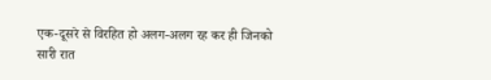एक-दूसरे से विरहित हो अलग-अलग रह कर ही जिनको
सारी रात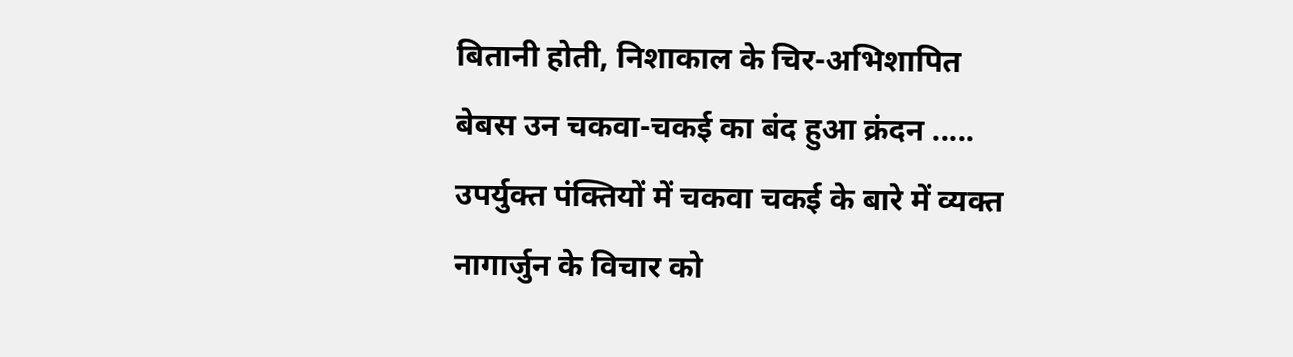बितानी होती, निशाकाल के चिर-अभिशापित
बेबस उन चकवा-चकई का बंद हुआ क्रंदन .....
उपर्युक्त पंक्तियों में चकवा चकई के बारे में व्यक्त नागार्जुन के विचार को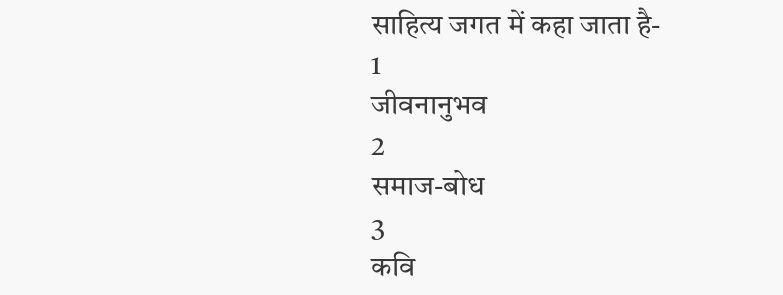साहित्य जगत में कहा जाता है-
1
जीवनानुभव
2
समाज-बोध
3
कवि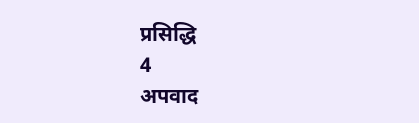प्रसिद्धि
4
अपवाद